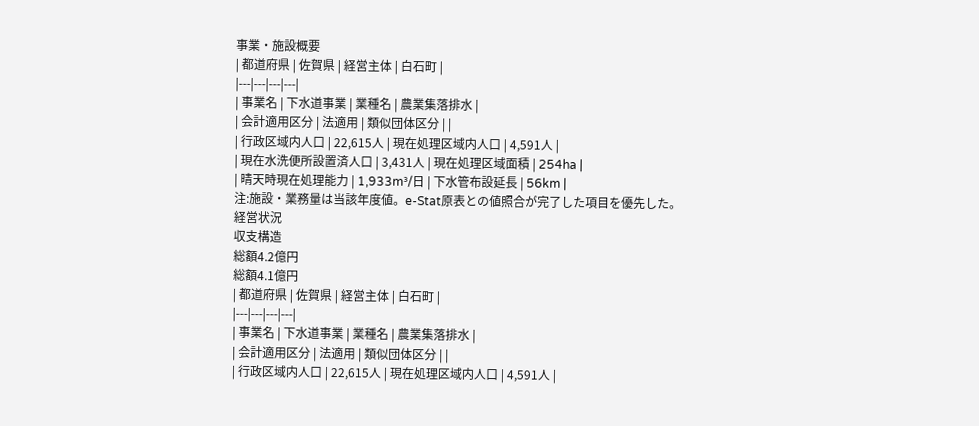事業・施設概要
| 都道府県 | 佐賀県 | 経営主体 | 白石町 |
|---|---|---|---|
| 事業名 | 下水道事業 | 業種名 | 農業集落排水 |
| 会計適用区分 | 法適用 | 類似団体区分 | |
| 行政区域内人口 | 22,615人 | 現在処理区域内人口 | 4,591人 |
| 現在水洗便所設置済人口 | 3,431人 | 現在処理区域面積 | 254ha |
| 晴天時現在処理能力 | 1,933m³/日 | 下水管布設延長 | 56km |
注:施設・業務量は当該年度値。e-Stat原表との値照合が完了した項目を優先した。
経営状況
収支構造
総額4.2億円
総額4.1億円
| 都道府県 | 佐賀県 | 経営主体 | 白石町 |
|---|---|---|---|
| 事業名 | 下水道事業 | 業種名 | 農業集落排水 |
| 会計適用区分 | 法適用 | 類似団体区分 | |
| 行政区域内人口 | 22,615人 | 現在処理区域内人口 | 4,591人 |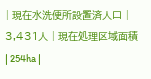| 現在水洗便所設置済人口 | 3,431人 | 現在処理区域面積 | 254ha |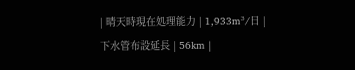| 晴天時現在処理能力 | 1,933m³/日 | 下水管布設延長 | 56km |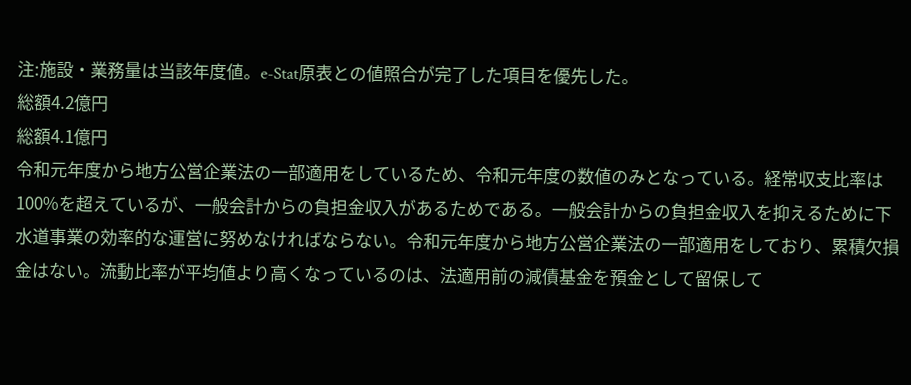注:施設・業務量は当該年度値。e-Stat原表との値照合が完了した項目を優先した。
総額4.2億円
総額4.1億円
令和元年度から地方公営企業法の一部適用をしているため、令和元年度の数値のみとなっている。経常収支比率は100%を超えているが、一般会計からの負担金収入があるためである。一般会計からの負担金収入を抑えるために下水道事業の効率的な運営に努めなければならない。令和元年度から地方公営企業法の一部適用をしており、累積欠損金はない。流動比率が平均値より高くなっているのは、法適用前の減債基金を預金として留保して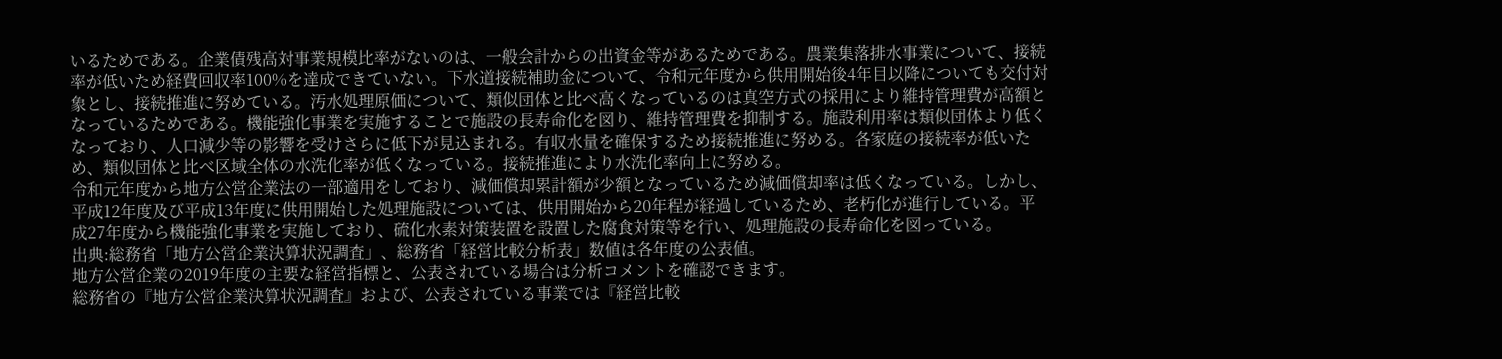いるためである。企業債残高対事業規模比率がないのは、一般会計からの出資金等があるためである。農業集落排水事業について、接続率が低いため経費回収率100%を達成できていない。下水道接続補助金について、令和元年度から供用開始後4年目以降についても交付対象とし、接続推進に努めている。汚水処理原価について、類似団体と比べ高くなっているのは真空方式の採用により維持管理費が高額となっているためである。機能強化事業を実施することで施設の長寿命化を図り、維持管理費を抑制する。施設利用率は類似団体より低くなっており、人口減少等の影響を受けさらに低下が見込まれる。有収水量を確保するため接続推進に努める。各家庭の接続率が低いため、類似団体と比べ区域全体の水洗化率が低くなっている。接続推進により水洗化率向上に努める。
令和元年度から地方公営企業法の一部適用をしており、減価償却累計額が少額となっているため減価償却率は低くなっている。しかし、平成12年度及び平成13年度に供用開始した処理施設については、供用開始から20年程が経過しているため、老朽化が進行している。平成27年度から機能強化事業を実施しており、硫化水素対策装置を設置した腐食対策等を行い、処理施設の長寿命化を図っている。
出典:総務省「地方公営企業決算状況調査」、総務省「経営比較分析表」数値は各年度の公表値。
地方公営企業の2019年度の主要な経営指標と、公表されている場合は分析コメントを確認できます。
総務省の『地方公営企業決算状況調査』および、公表されている事業では『経営比較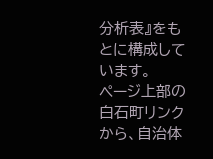分析表』をもとに構成しています。
ページ上部の白石町リンクから、自治体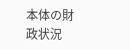本体の財政状況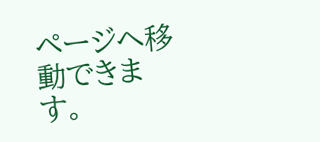ページへ移動できます。